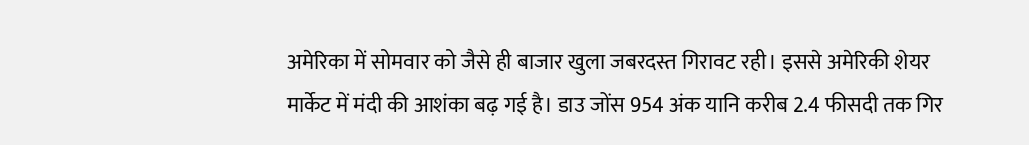अमेरिका में सोमवार को जैसे ही बाजार खुला जबरदस्त गिरावट रही। इससे अमेरिकी शेयर मार्केट में मंदी की आशंका बढ़ गई है। डाउ जोंस 954 अंक यानि करीब 2.4 फीसदी तक गिर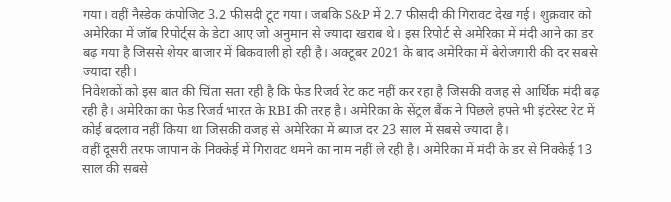गया। वहीं नैस्डेक कंपोजिट 3.2 फीसदी टूट गया। जबकि S&P में 2.7 फीसदी की गिरावट देख गई। शुक्रवार को अमेरिका में जॉब रिपोर्ट्स के डेटा आए जो अनुमान से ज्यादा खराब थे। इस रिपोर्ट से अमेरिका में मंदी आने का डर बढ़ गया है जिससे शेयर बाजार में बिकवाली हो रही है। अक्टूबर 2021 के बाद अमेरिका में बेरोजगारी की दर सबसे ज्यादा रही।
निवेशकों को इस बात की चिंता सता रही है कि फेड रिजर्व रेट कट नहीं कर रहा है जिसकी वजह से आर्थिक मंदी बढ़ रही है। अमेरिका का फेड रिजर्व भारत के RBI की तरह है। अमेरिका के सेंट्रल बैंक ने पिछले हफ्ते भी इंटरेस्ट रेट में कोई बदलाव नहीं किया था जिसकी वजह से अमेरिका में ब्याज दर 23 साल में सबसे ज्यादा है।
वहीं दूसरी तरफ जापान के निक्केई में गिरावट थमने का नाम नहीं ले रही है। अमेरिका में मंदी के डर से निक्केई 13 साल की सबसे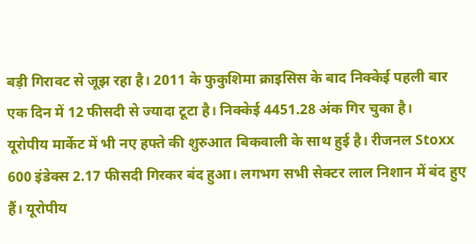बड़ी गिरावट से जूझ रहा है। 2011 के फुकुशिमा क्राइसिस के बाद निक्केई पहली बार एक दिन में 12 फीसदी से ज्यादा टूटा है। निक्केई 4451.28 अंक गिर चुका है।
यूरोपीय मार्केट में भी नए हफ्ते की शुरुआत बिकवाली के साथ हुई है। रीजनल Stoxx 600 इंडेक्स 2.17 फीसदी गिरकर बंद हुआ। लगभग सभी सेक्टर लाल निशान में बंद हुए हैं। यूरोपीय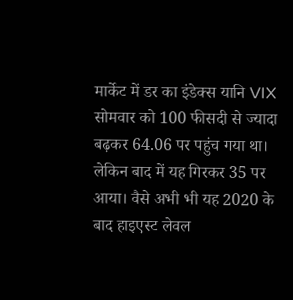मार्केट में डर का इंडेक्स यानि VIX सोमवार को 100 फीसदी से ज्यादा बढ़कर 64.06 पर पहुंच गया था। लेकिन बाद में यह गिरकर 35 पर आया। वैसे अभी भी यह 2020 के बाद हाइएस्ट लेवल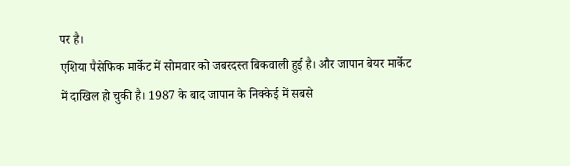पर है।
एशिया पैसेफिक मार्केट में सोमवार को जबरदस्त बिकवाली हुई है। और जापान बेयर मार्केट में दाखिल हो चुकी है। 1987 के बाद जापान के निक्केई में सबसे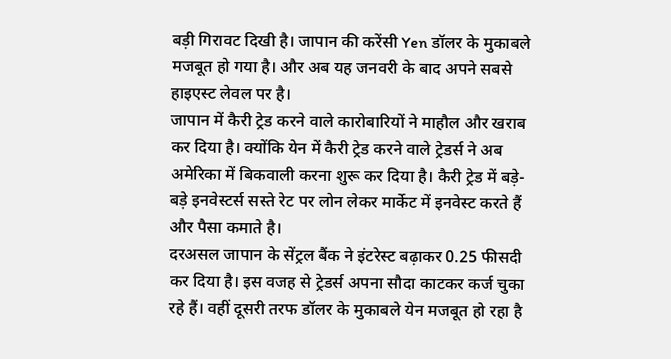बड़ी गिरावट दिखी है। जापान की करेंसी Yen डॉलर के मुकाबले मजबूत हो गया है। और अब यह जनवरी के बाद अपने सबसे हाइएस्ट लेवल पर है।
जापान में कैरी ट्रेड करने वाले कारोबारियों ने माहौल और खराब कर दिया है। क्योंकि येन में कैरी ट्रेड करने वाले ट्रेडर्स ने अब अमेरिका में बिकवाली करना शुरू कर दिया है। कैरी ट्रेड में बड़े-बड़े इनवेस्टर्स सस्ते रेट पर लोन लेकर मार्केट में इनवेस्ट करते हैं और पैसा कमाते है।
दरअसल जापान के सेंट्रल बैंक ने इंटरेस्ट बढ़ाकर 0.25 फीसदी कर दिया है। इस वजह से ट्रेडर्स अपना सौदा काटकर कर्ज चुका रहे हैं। वहीं दूसरी तरफ डॉलर के मुकाबले येन मजबूत हो रहा है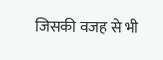जिसकी वजह से भी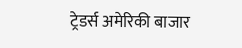ट्रेडर्स अमेरिकी बाजार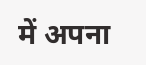में अपना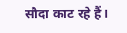सौदा काट रहे हैं।